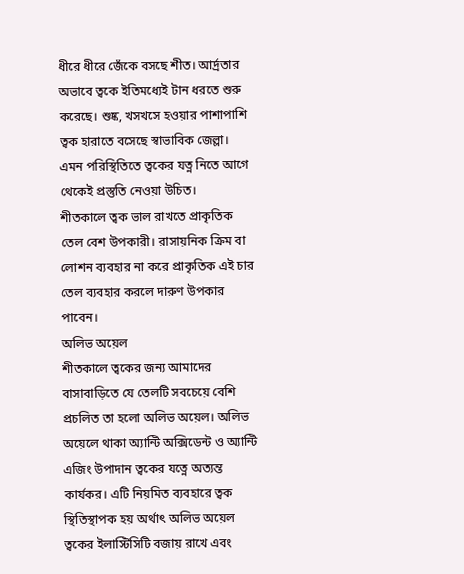ধীরে ধীরে জেঁকে বসছে শীত। আর্দ্রতার অভাবে ত্বকে ইতিমধ্যেই টান ধরতে শুরু করেছে। শুষ্ক, খসখসে হওয়ার পাশাপাশি ত্বক হারাতে বসেছে স্বাভাবিক জেল্লা। এমন পরিস্থিতিতে ত্বকের যত্ন নিতে আগে থেকেই প্রস্তুতি নেওয়া উচিত।
শীতকালে ত্বক ভাল রাখতে প্রাকৃতিক তেল বেশ উপকারী। রাসায়নিক ক্রিম বা লোশন ব্যবহার না করে প্রাকৃতিক এই চার তেল ব্যবহার করলে দারুণ উপকার পাবেন।
অলিভ অয়েল
শীতকালে ত্বকের জন্য আমাদের বাসাবাড়িতে যে তেলটি সবচেয়ে বেশি প্রচলিত তা হলো অলিভ অয়েল। অলিভ অয়েলে থাকা অ্যান্টি অক্সিডেন্ট ও অ্যান্টি এজিং উপাদান ত্বকের যত্নে অত্যন্ত কার্যকর। এটি নিয়মিত ব্যবহারে ত্বক স্থিতিস্থাপক হয় অর্থাৎ অলিভ অয়েল ত্বকের ইলাস্টিসিটি বজায় রাখে এবং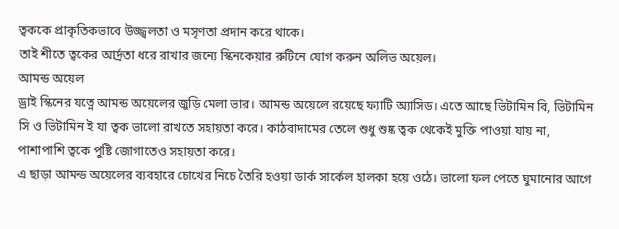ত্বককে প্রাকৃতিকভাবে উজ্জ্বলতা ও মসৃণতা প্রদান করে থাকে।
তাই শীতে ত্বকের আর্দ্রতা ধরে রাখার জন্যে স্কিনকেয়ার রুটিনে যোগ করুন অলিভ অয়েল।
আমন্ড অয়েল
ড্রাই স্কিনের যত্নে আমন্ড অয়েলের জুড়ি মেলা ভার। আমন্ড অয়েলে রয়েছে ফ্যাটি অ্যাসিড। এতে আছে ভিটামিন বি, ভিটামিন সি ও ভিটামিন ই যা ত্বক ভালো রাখতে সহায়তা করে। কাঠবাদামের তেলে শুধু শুষ্ক ত্বক থেকেই মুক্তি পাওয়া যায় না, পাশাপাশি ত্বকে পুষ্টি জোগাতেও সহায়তা করে।
এ ছাড়া আমন্ড অয়েলের ব্যবহারে চোখের নিচে তৈরি হওয়া ডার্ক সার্কেল হালকা হয়ে ওঠে। ভালো ফল পেতে ঘুমানোর আগে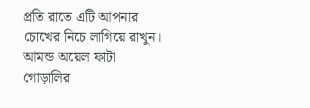প্রতি রাতে এটি আপনার চোখের নিচে লাগিয়ে রাখুন। আমন্ড অয়েল ফাটা গোড়ালির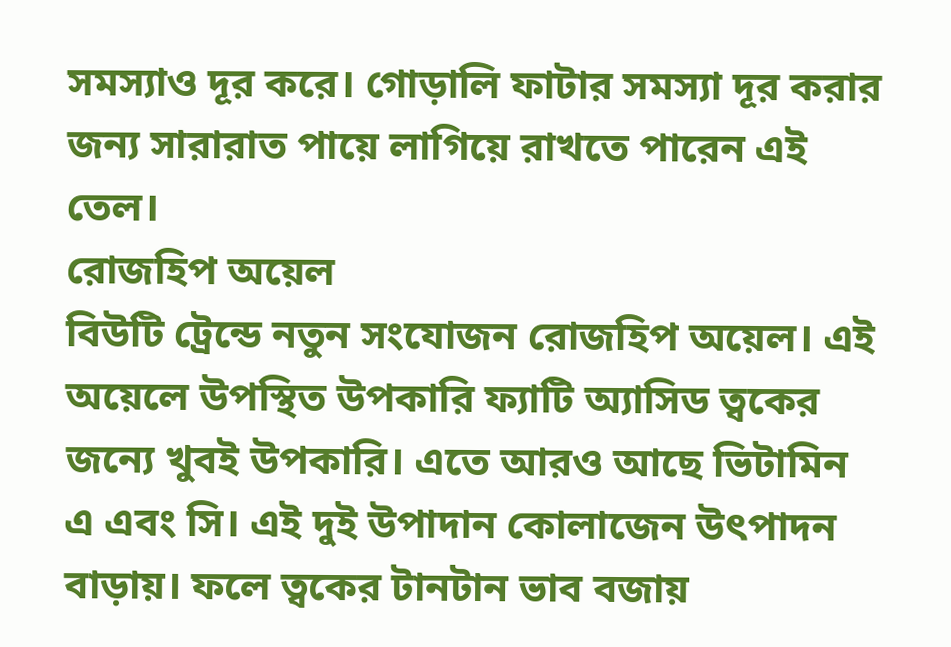সমস্যাও দূর করে। গোড়ালি ফাটার সমস্যা দূর করার জন্য সারারাত পায়ে লাগিয়ে রাখতে পারেন এই তেল।
রোজহিপ অয়েল
বিউটি ট্রেন্ডে নতুন সংযোজন রোজহিপ অয়েল। এই অয়েলে উপস্থিত উপকারি ফ্যাটি অ্যাসিড ত্বকের জন্যে খুবই উপকারি। এতে আরও আছে ভিটামিন এ এবং সি। এই দুই উপাদান কোলাজেন উৎপাদন বাড়ায়। ফলে ত্বকের টানটান ভাব বজায়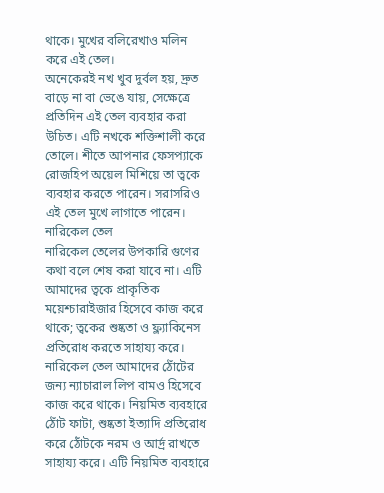থাকে। মুখের বলিরেখাও মলিন করে এই তেল।
অনেকেরই নখ খুব দুর্বল হয়, দ্রুত বাড়ে না বা ভেঙে যায়, সেক্ষেত্রে প্রতিদিন এই তেল ব্যবহার করা উচিত। এটি নখকে শক্তিশালী করে তোলে। শীতে আপনার ফেসপ্যাকে রোজহিপ অয়েল মিশিয়ে তা ত্বকে ব্যবহার করতে পারেন। সরাসরিও এই তেল মুখে লাগাতে পারেন।
নারিকেল তেল
নারিকেল তেলের উপকারি গুণের কথা বলে শেষ করা যাবে না। এটি আমাদের ত্বকে প্রাকৃতিক ময়েশ্চারাইজার হিসেবে কাজ করে থাকে; ত্বকের শুষ্কতা ও ফ্ল্যাকিনেস প্রতিরোধ করতে সাহায্য করে।
নারিকেল তেল আমাদের ঠোঁটের জন্য ন্যাচারাল লিপ বামও হিসেবে কাজ করে থাকে। নিয়মিত ব্যবহারে ঠোঁট ফাটা, শুষ্কতা ইত্যাদি প্রতিরোধ করে ঠোঁটকে নরম ও আর্দ্র রাখতে সাহায্য করে। এটি নিয়মিত ব্যবহারে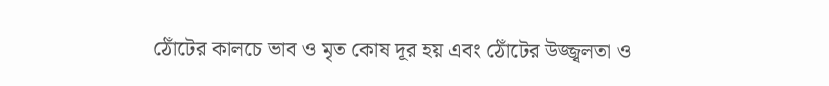ঠোঁটের কালচে ভাব ও মৃত কোষ দূর হয় এবং ঠোঁটের উজ্জ্বলতা ও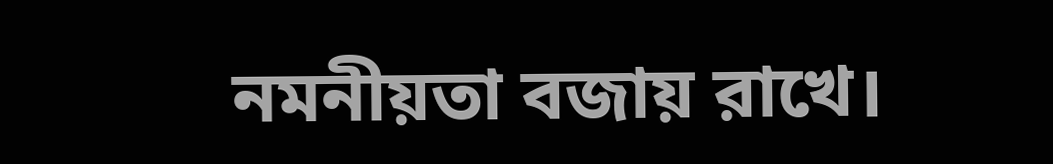নমনীয়তা বজায় রাখে।